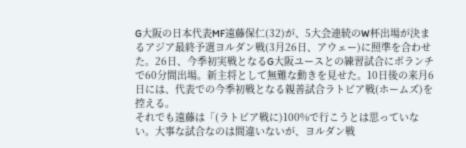G大阪の日本代表MF遠藤保仁(32)が、5大会連続のW杯出場が決まるアジア最終予選ヨルダン戦(3月26日、アウェー)に照準を合わせた。26日、今季初実戦となるG大阪ユースとの練習試合にボランチで60分間出場。新主将として無難な動きを見せた。10日後の来月6日には、代表での今季初戦となる親善試合ラトビア戦(ホームズ)を控える。
それでも遠藤は「(ラトビア戦に)100%で行こうとは思っていない。大事な試合なのは間違いないが、ヨルダン戦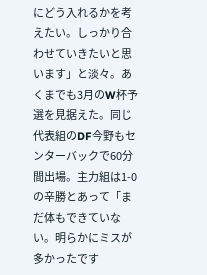にどう入れるかを考えたい。しっかり合わせていきたいと思います」と淡々。あくまでも3月のW杯予選を見据えた。同じ代表組のDF今野もセンターバックで60分間出場。主力組は1-0の辛勝とあって「まだ体もできていない。明らかにミスが多かったです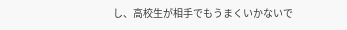し、高校生が相手でもうまくいかないで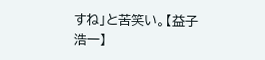すね」と苦笑い。【益子浩一】